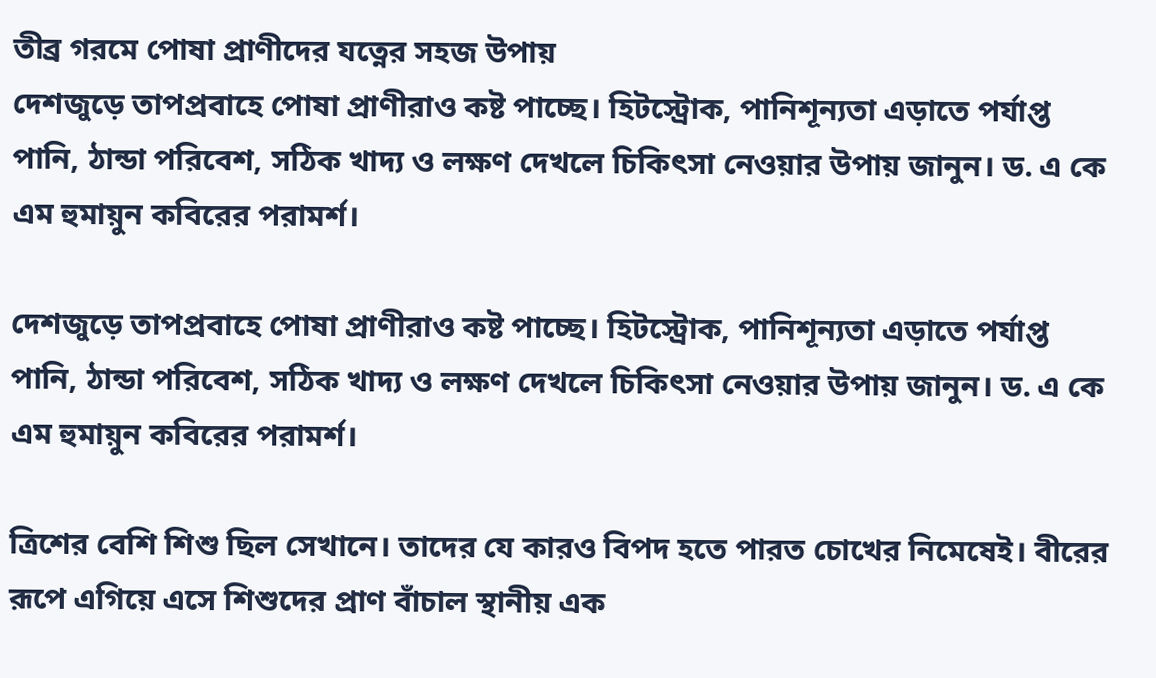তীব্র গরমে পোষা প্রাণীদের যত্নের সহজ উপায়
দেশজুড়ে তাপপ্রবাহে পোষা প্রাণীরাও কষ্ট পাচ্ছে। হিটস্ট্রোক, পানিশূন্যতা এড়াতে পর্যাপ্ত পানি, ঠান্ডা পরিবেশ, সঠিক খাদ্য ও লক্ষণ দেখলে চিকিৎসা নেওয়ার উপায় জানুন। ড. এ কে এম হুমায়ুন কবিরের পরামর্শ।

দেশজুড়ে তাপপ্রবাহে পোষা প্রাণীরাও কষ্ট পাচ্ছে। হিটস্ট্রোক, পানিশূন্যতা এড়াতে পর্যাপ্ত পানি, ঠান্ডা পরিবেশ, সঠিক খাদ্য ও লক্ষণ দেখলে চিকিৎসা নেওয়ার উপায় জানুন। ড. এ কে এম হুমায়ুন কবিরের পরামর্শ।

ত্রিশের বেশি শিশু ছিল সেখানে। তাদের যে কারও বিপদ হতে পারত চোখের নিমেষেই। বীরের রূপে এগিয়ে এসে শিশুদের প্রাণ বাঁচাল স্থানীয় এক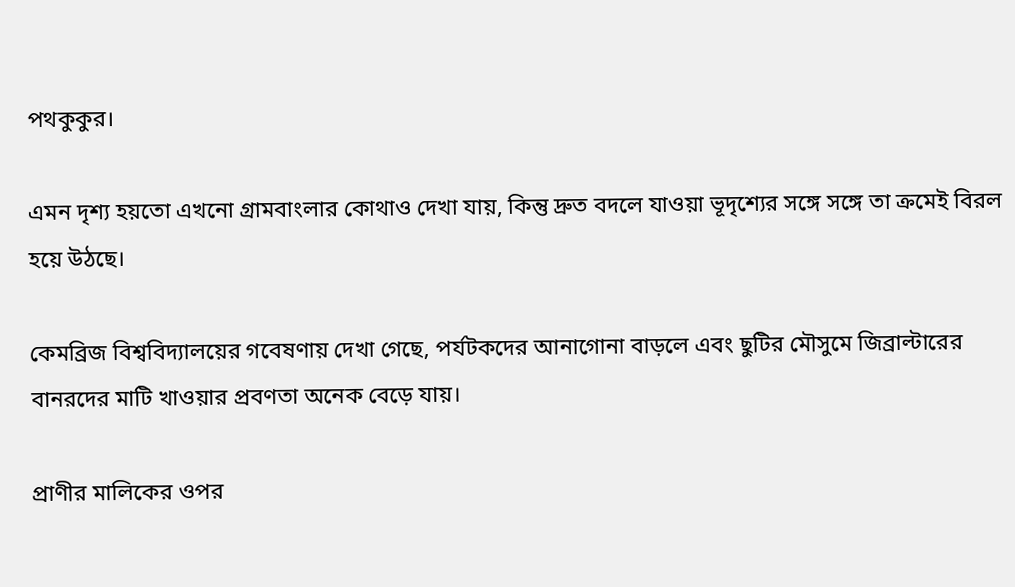পথকুকুর।

এমন দৃশ্য হয়তো এখনো গ্রামবাংলার কোথাও দেখা যায়, কিন্তু দ্রুত বদলে যাওয়া ভূদৃশ্যের সঙ্গে সঙ্গে তা ক্রমেই বিরল হয়ে উঠছে।

কেমব্রিজ বিশ্ববিদ্যালয়ের গবেষণায় দেখা গেছে, পর্যটকদের আনাগোনা বাড়লে এবং ছুটির মৌসুমে জিব্রাল্টারের বানরদের মাটি খাওয়ার প্রবণতা অনেক বেড়ে যায়।

প্রাণীর মালিকের ওপর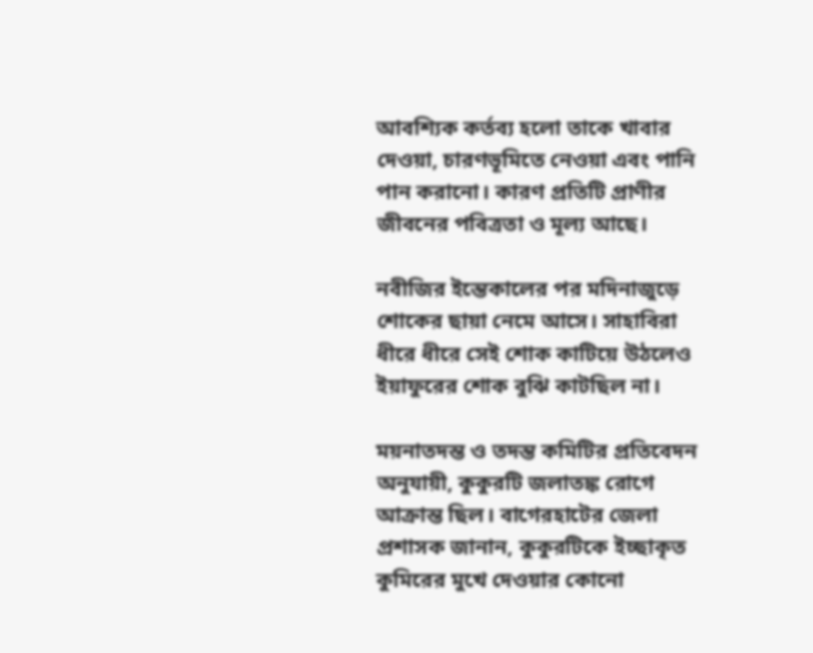আবশ্যিক কর্তব্য হলো তাকে খাবার দেওয়া, চারণভূমিতে নেওয়া এবং পানি পান করানো। কারণ প্রতিটি প্রাণীর জীবনের পবিত্রতা ও মূল্য আছে।

নবীজির ইন্তেকালের পর মদিনাজুড়ে শোকের ছায়া নেমে আসে। সাহাবিরা ধীরে ধীরে সেই শোক কাটিয়ে উঠলেও ইয়াফুরের শোক বুঝি কাটছিল না।

ময়নাতদন্ত ও তদন্ত কমিটির প্রতিবেদন অনুযায়ী, কুকুরটি জলাতঙ্ক রোগে আক্রান্ত ছিল। বাগেরহাটের জেলা প্রশাসক জানান, কুকুরটিকে ইচ্ছাকৃত কুমিরের মুখে দেওয়ার কোনো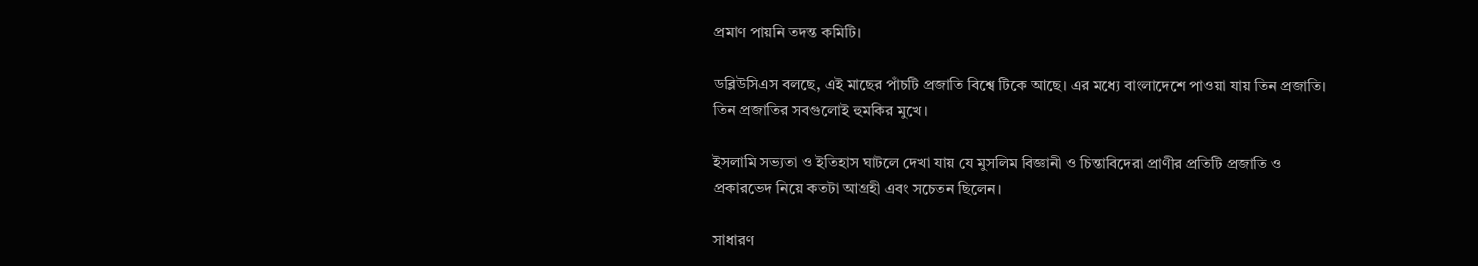প্রমাণ পায়নি তদন্ত কমিটি।

ডব্লিউসিএস বলছে, এই মাছের পাঁচটি প্রজাতি বিশ্বে টিকে আছে। এর মধ্যে বাংলাদেশে পাওয়া যায় তিন প্রজাতি। তিন প্রজাতির সবগুলোই হুমকির মুখে।

ইসলামি সভ্যতা ও ইতিহাস ঘাটলে দেখা যায় যে মুসলিম বিজ্ঞানী ও চিন্তাবিদেরা প্রাণীর প্রতিটি প্রজাতি ও প্রকারভেদ নিয়ে কতটা আগ্রহী এবং সচেতন ছিলেন।

সাধারণ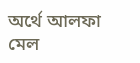অর্থে আলফা মেল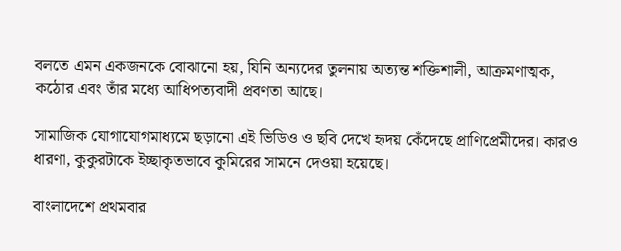বলতে এমন একজনকে বোঝানো হয়, যিনি অন্যদের তুলনায় অত্যন্ত শক্তিশালী, আক্রমণাত্মক, কঠোর এবং তাঁর মধ্যে আধিপত্যবাদী প্রবণতা আছে।

সামাজিক যোগাযোগমাধ্যমে ছড়ানো এই ভিডিও ও ছবি দেখে হৃদয় কেঁদেছে প্রাণিপ্রেমীদের। কারও ধারণা, কুকুরটাকে ইচ্ছাকৃতভাবে কুমিরের সামনে দেওয়া হয়েছে।

বাংলাদেশে প্রথমবার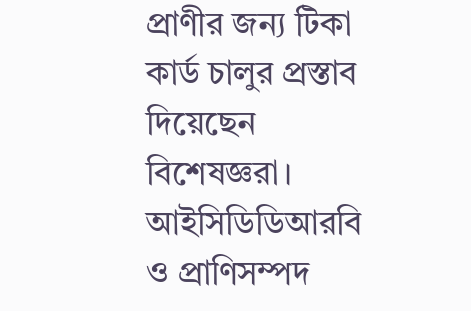প্রাণীর জন্য টিকা কার্ড চালুর প্রস্তাব দিয়েছেন বিশেষজ্ঞরা। আইসিডিডিআরবি ও প্রাণিসম্পদ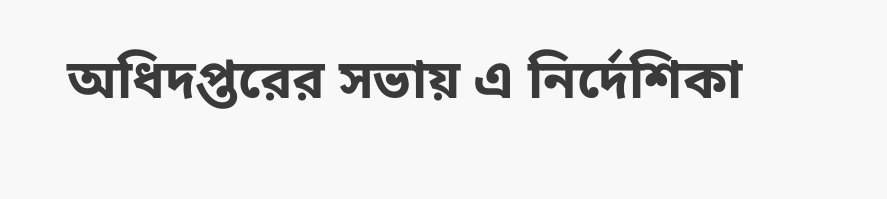অধিদপ্তরের সভায় এ নির্দেশিকা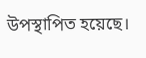উপস্থাপিত হয়েছে।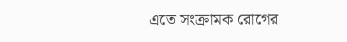এতে সংক্রামক রোগের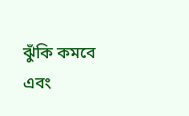ঝুঁকি কমবে এবং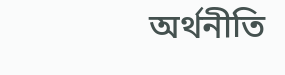অর্থনীতি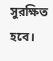সুরক্ষিত হবে।